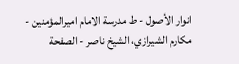انوار الأصول - ط مدرسة الامام اميرالمؤمنين - مكارم الشيرازي، الشيخ ناصر - الصفحة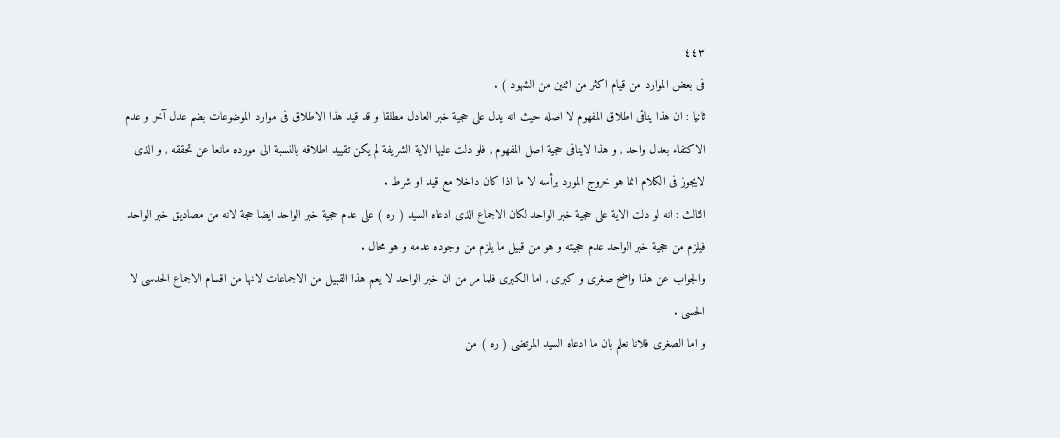٤٤٣
فى بعض الموارد من قيام اكثر من اثنين من الشهود ) .
ثانيا : ان هذا يناقى اطلاق المفهوم لا اصله حيث انه يدل على حجية خبر العادل مطلقا و قد قيد هذا الاطلاق فى موارد الموضوعات بضم عدل آخر و عدم الاكتفاء بعدل واحد , و هذا لاينافى حجية اصل المفهوم , فلو دلت عليها الاية الشريفة لم يكن تقييد اطلاقه بالنسبة الى مورده مانعا عن تحققه , و الذى لايجوز فى الكلام انما هو خروج المورد برأسه لا ما اذا كان داخلا مع قيد او شرط .
الثالث : انه لو دلت الاية على حجية خبر الواحد لكان الاجماع الذى ادعاه السيد ( ره ) على عدم حجية خبر الواحد ايضا حجة لانه من مصاديق خبر الواحد فيلزم من حجية خبر الواحد عدم حجيته و هو من قبيل ما يلزم من وجوده عدمه و هو محال .
والجواب عن هذا واضح صغرى و كبرى , اما الكبرى فلما مر من ان خبر الواحد لا يعم هذا القبيل من الاجماعات لانها من اقسام الاجماع الحدسى لا الحسى .
و اما الصغرى فلانا نعلم بان ما ادعاه السيد المرتضى ( ره ) من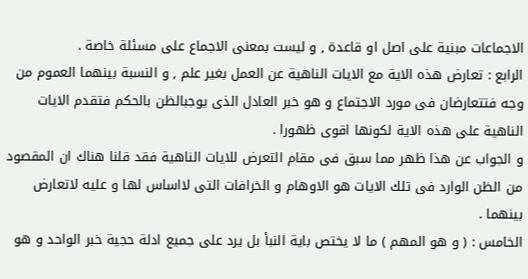الاجماعات مبنية على اصل او قاعدة , و ليست بمعنى الاجماع على مسئلة خاصة .
الرابع : تعارض هذه الاية مع الايات الناهية عن العمل بغير علم , و النسبة بينهما العموم من وجه فتتعارضان فى مورد الاجتماع و هو خبر العادل الذى يوجبالظن بالحكم فتقدم الايات الناهية على هذه الاية لكونها اقوى ظهورا .
و الجواب عن هذا ظهر مما سبق فى مقام التعرض للايات الناهية فقد قلنا هناك ان المقصود من الظن الوارد فى تلك الايات هو الاوهام و الخرافات التى لااساس لها و عليه لاتعارض بينهما .
الخامس : ( و هو المهم ) ما لا يختص باية النبأ بل يرد على جميع ادلة حجية خبر الواحد و هو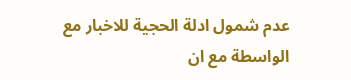عدم شمول ادلة الحجية للاخبار مع الواسطة مع ان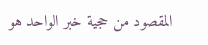المقصود من حجية خبر الواحد هو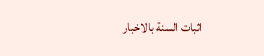اثبات السنة بالاخبار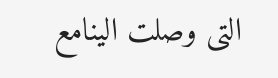التى وصلت الينامع